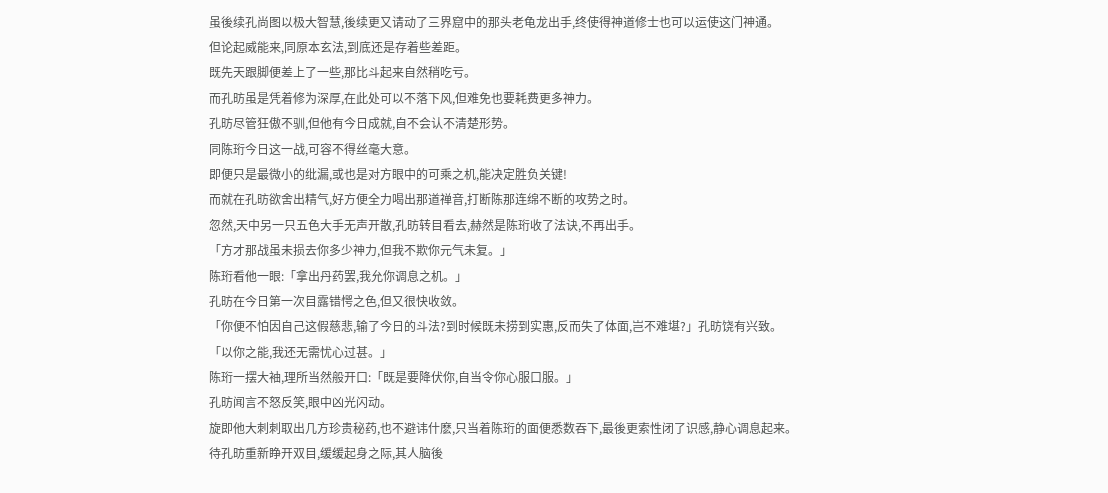虽後续孔尚图以极大智慧,後续更又请动了三界窟中的那头老龟龙出手,终使得神道修士也可以运使这门神通。
但论起威能来,同原本玄法,到底还是存着些差距。
既先天跟脚便差上了一些,那比斗起来自然稍吃亏。
而孔昉虽是凭着修为深厚,在此处可以不落下风,但难免也要耗费更多神力。
孔昉尽管狂傲不驯,但他有今日成就,自不会认不清楚形势。
同陈珩今日这一战,可容不得丝毫大意。
即便只是最微小的纰漏,或也是对方眼中的可乘之机,能决定胜负关键!
而就在孔昉欲舍出精气,好方便全力喝出那道禅音,打断陈那连绵不断的攻势之时。
忽然,天中另一只五色大手无声开散,孔昉转目看去,赫然是陈珩收了法诀,不再出手。
「方才那战虽未损去你多少神力,但我不欺你元气未复。」
陈珩看他一眼:「拿出丹药罢,我允你调息之机。」
孔昉在今日第一次目露错愕之色,但又很快收敛。
「你便不怕因自己这假慈悲,输了今日的斗法?到时候既未捞到实惠,反而失了体面,岂不难堪?」孔昉饶有兴致。
「以你之能,我还无需忧心过甚。」
陈珩一摆大袖,理所当然般开口:「既是要降伏你,自当令你心服口服。」
孔昉闻言不怒反笑,眼中凶光闪动。
旋即他大刺刺取出几方珍贵秘药,也不避讳什麽,只当着陈珩的面便悉数吞下,最後更索性闭了识感,静心调息起来。
待孔昉重新睁开双目,缓缓起身之际,其人脑後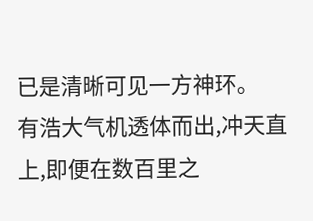已是清晰可见一方神环。
有浩大气机透体而出,冲天直上,即便在数百里之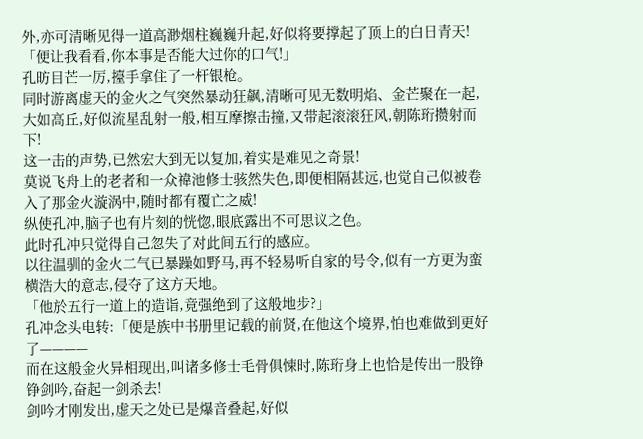外,亦可清晰见得一道高渺烟柱巍巍升起,好似将要撑起了顶上的白日青天!
「便让我看看,你本事是否能大过你的口气!」
孔昉目芒一厉,擡手拿住了一杆银枪。
同时游离虚天的金火之气突然暴动狂飙,清晰可见无数明焰、金芒聚在一起,大如高丘,好似流星乱射一般,相互摩擦击撞,又带起滚滚狂风,朝陈珩攒射而下!
这一击的声势,已然宏大到无以复加,着实是难见之奇景!
莫说飞舟上的老者和一众禕池修士骇然失色,即便相隔甚远,也觉自己似被卷入了那金火漩涡中,随时都有覆亡之威!
纵使孔冲,脑子也有片刻的恍惚,眼底露出不可思议之色。
此时孔冲只觉得自己忽失了对此间五行的感应。
以往温驯的金火二气已暴躁如野马,再不轻易听自家的号令,似有一方更为蛮横浩大的意志,侵夺了这方天地。
「他於五行一道上的造诣,竟强绝到了这般地步?」
孔冲念头电转:「便是族中书册里记载的前贤,在他这个境界,怕也难做到更好了————
而在这般金火异相现出,叫诸多修士毛骨俱悚时,陈珩身上也恰是传出一股铮铮剑吟,奋起一剑杀去!
剑吟才刚发出,虚天之处已是爆音叠起,好似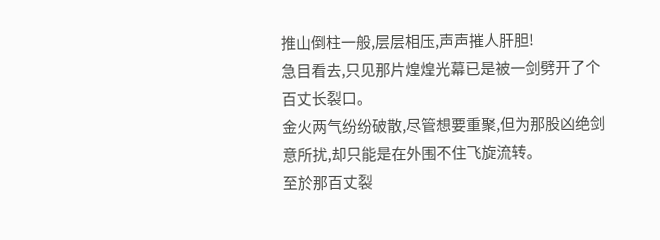推山倒柱一般,层层相压,声声摧人肝胆!
急目看去,只见那片煌煌光幕已是被一剑劈开了个百丈长裂口。
金火两气纷纷破散,尽管想要重聚,但为那股凶绝剑意所扰,却只能是在外围不住飞旋流转。
至於那百丈裂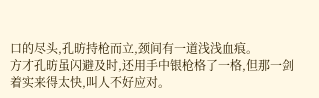口的尽头,孔昉持枪而立,颈间有一道浅浅血痕。
方才孔昉虽闪避及时,还用手中银枪格了一格,但那一剑着实来得太快,叫人不好应对。